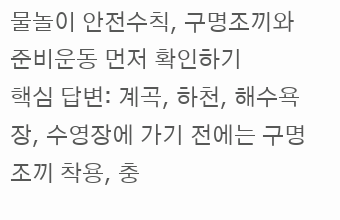물놀이 안전수칙, 구명조끼와 준비운동 먼저 확인하기
핵심 답변: 계곡, 하천, 해수욕장, 수영장에 가기 전에는 구명조끼 착용, 충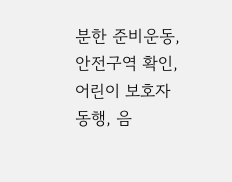분한 준비운동, 안전구역 확인, 어린이 보호자 동행, 음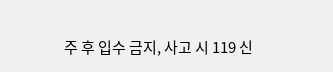주 후 입수 금지, 사고 시 119 신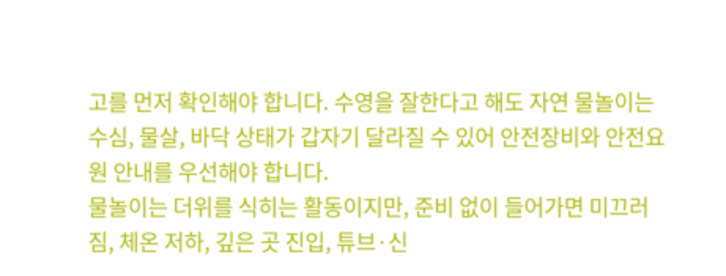고를 먼저 확인해야 합니다. 수영을 잘한다고 해도 자연 물놀이는 수심, 물살, 바닥 상태가 갑자기 달라질 수 있어 안전장비와 안전요원 안내를 우선해야 합니다.
물놀이는 더위를 식히는 활동이지만, 준비 없이 들어가면 미끄러짐, 체온 저하, 깊은 곳 진입, 튜브·신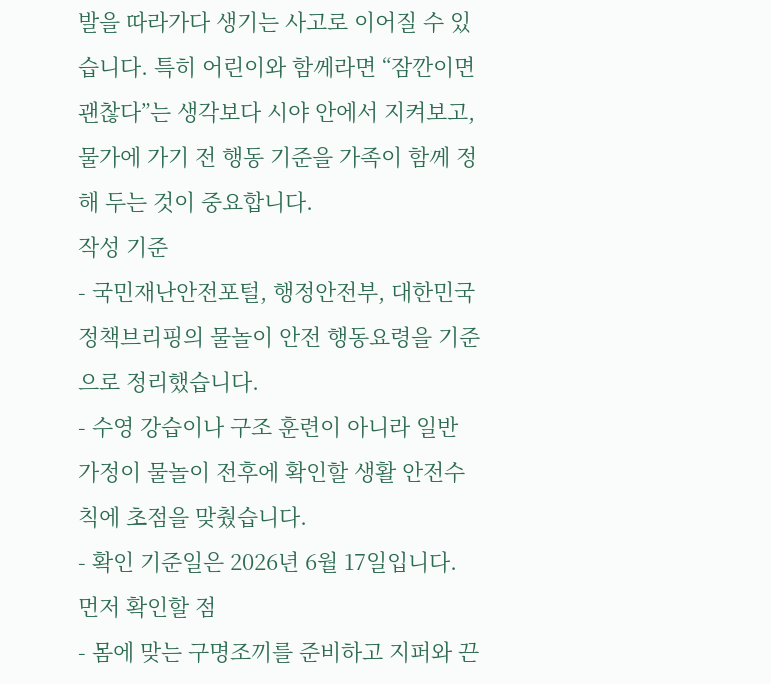발을 따라가다 생기는 사고로 이어질 수 있습니다. 특히 어린이와 함께라면 “잠깐이면 괜찮다”는 생각보다 시야 안에서 지켜보고, 물가에 가기 전 행동 기준을 가족이 함께 정해 두는 것이 중요합니다.
작성 기준
- 국민재난안전포털, 행정안전부, 대한민국 정책브리핑의 물놀이 안전 행동요령을 기준으로 정리했습니다.
- 수영 강습이나 구조 훈련이 아니라 일반 가정이 물놀이 전후에 확인할 생활 안전수칙에 초점을 맞췄습니다.
- 확인 기준일은 2026년 6월 17일입니다.
먼저 확인할 점
- 몸에 맞는 구명조끼를 준비하고 지퍼와 끈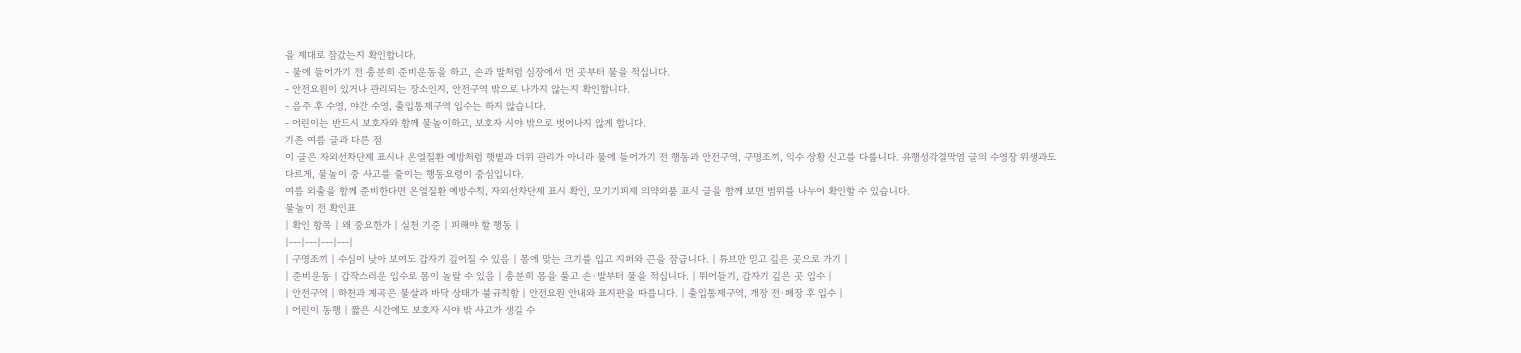을 제대로 잠갔는지 확인합니다.
- 물에 들어가기 전 충분히 준비운동을 하고, 손과 발처럼 심장에서 먼 곳부터 물을 적십니다.
- 안전요원이 있거나 관리되는 장소인지, 안전구역 밖으로 나가지 않는지 확인합니다.
- 음주 후 수영, 야간 수영, 출입통제구역 입수는 하지 않습니다.
- 어린이는 반드시 보호자와 함께 물놀이하고, 보호자 시야 밖으로 벗어나지 않게 합니다.
기존 여름 글과 다른 점
이 글은 자외선차단제 표시나 온열질환 예방처럼 햇볕과 더위 관리가 아니라 물에 들어가기 전 행동과 안전구역, 구명조끼, 익수 상황 신고를 다룹니다. 유행성각결막염 글의 수영장 위생과도 다르게, 물놀이 중 사고를 줄이는 행동요령이 중심입니다.
여름 외출을 함께 준비한다면 온열질환 예방수칙, 자외선차단제 표시 확인, 모기기피제 의약외품 표시 글을 함께 보면 범위를 나누어 확인할 수 있습니다.
물놀이 전 확인표
| 확인 항목 | 왜 중요한가 | 실천 기준 | 피해야 할 행동 |
|---|---|---|---|
| 구명조끼 | 수심이 낮아 보여도 갑자기 깊어질 수 있음 | 몸에 맞는 크기를 입고 지퍼와 끈을 잠급니다. | 튜브만 믿고 깊은 곳으로 가기 |
| 준비운동 | 갑작스러운 입수로 몸이 놀랄 수 있음 | 충분히 몸을 풀고 손·발부터 물을 적십니다. | 뛰어들기, 갑자기 깊은 곳 입수 |
| 안전구역 | 하천과 계곡은 물살과 바닥 상태가 불규칙함 | 안전요원 안내와 표지판을 따릅니다. | 출입통제구역, 개장 전·폐장 후 입수 |
| 어린이 동행 | 짧은 시간에도 보호자 시야 밖 사고가 생길 수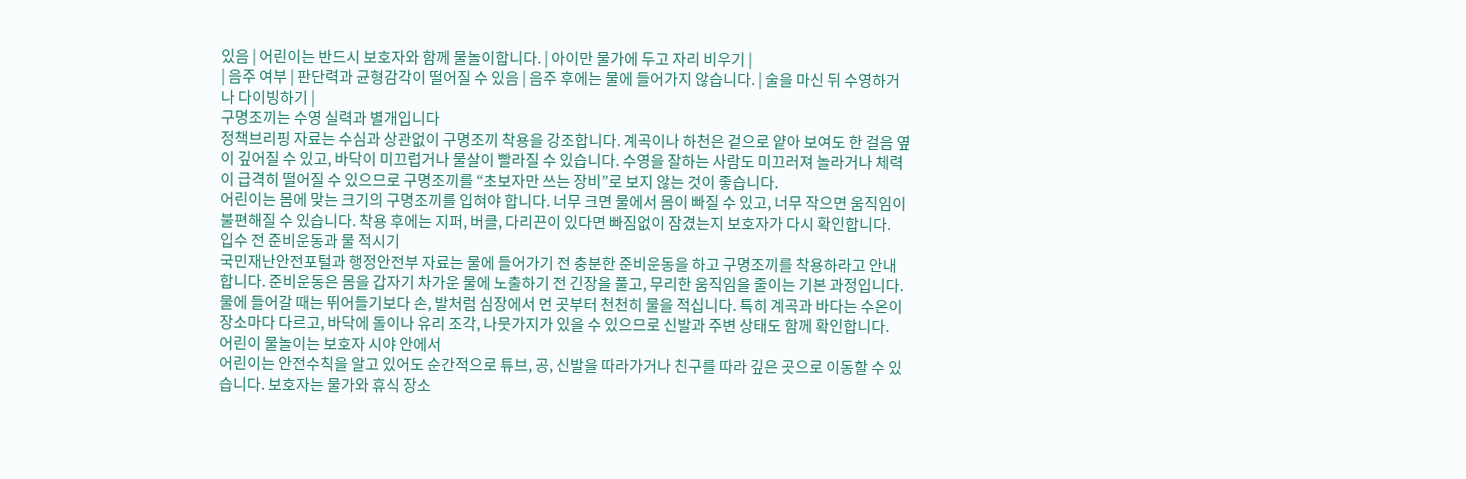있음 | 어린이는 반드시 보호자와 함께 물놀이합니다. | 아이만 물가에 두고 자리 비우기 |
| 음주 여부 | 판단력과 균형감각이 떨어질 수 있음 | 음주 후에는 물에 들어가지 않습니다. | 술을 마신 뒤 수영하거나 다이빙하기 |
구명조끼는 수영 실력과 별개입니다
정책브리핑 자료는 수심과 상관없이 구명조끼 착용을 강조합니다. 계곡이나 하천은 겉으로 얕아 보여도 한 걸음 옆이 깊어질 수 있고, 바닥이 미끄럽거나 물살이 빨라질 수 있습니다. 수영을 잘하는 사람도 미끄러져 놀라거나 체력이 급격히 떨어질 수 있으므로 구명조끼를 “초보자만 쓰는 장비”로 보지 않는 것이 좋습니다.
어린이는 몸에 맞는 크기의 구명조끼를 입혀야 합니다. 너무 크면 물에서 몸이 빠질 수 있고, 너무 작으면 움직임이 불편해질 수 있습니다. 착용 후에는 지퍼, 버클, 다리끈이 있다면 빠짐없이 잠겼는지 보호자가 다시 확인합니다.
입수 전 준비운동과 물 적시기
국민재난안전포털과 행정안전부 자료는 물에 들어가기 전 충분한 준비운동을 하고 구명조끼를 착용하라고 안내합니다. 준비운동은 몸을 갑자기 차가운 물에 노출하기 전 긴장을 풀고, 무리한 움직임을 줄이는 기본 과정입니다.
물에 들어갈 때는 뛰어들기보다 손, 발처럼 심장에서 먼 곳부터 천천히 물을 적십니다. 특히 계곡과 바다는 수온이 장소마다 다르고, 바닥에 돌이나 유리 조각, 나뭇가지가 있을 수 있으므로 신발과 주변 상태도 함께 확인합니다.
어린이 물놀이는 보호자 시야 안에서
어린이는 안전수칙을 알고 있어도 순간적으로 튜브, 공, 신발을 따라가거나 친구를 따라 깊은 곳으로 이동할 수 있습니다. 보호자는 물가와 휴식 장소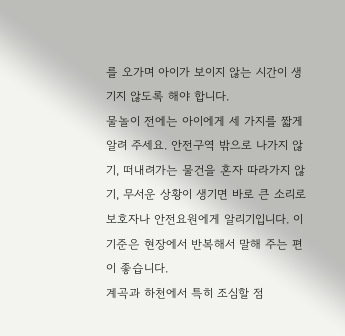를 오가며 아이가 보이지 않는 시간이 생기지 않도록 해야 합니다.
물놀이 전에는 아이에게 세 가지를 짧게 알려 주세요. 안전구역 밖으로 나가지 않기, 떠내려가는 물건을 혼자 따라가지 않기, 무서운 상황이 생기면 바로 큰 소리로 보호자나 안전요원에게 알리기입니다. 이 기준은 현장에서 반복해서 말해 주는 편이 좋습니다.
계곡과 하천에서 특히 조심할 점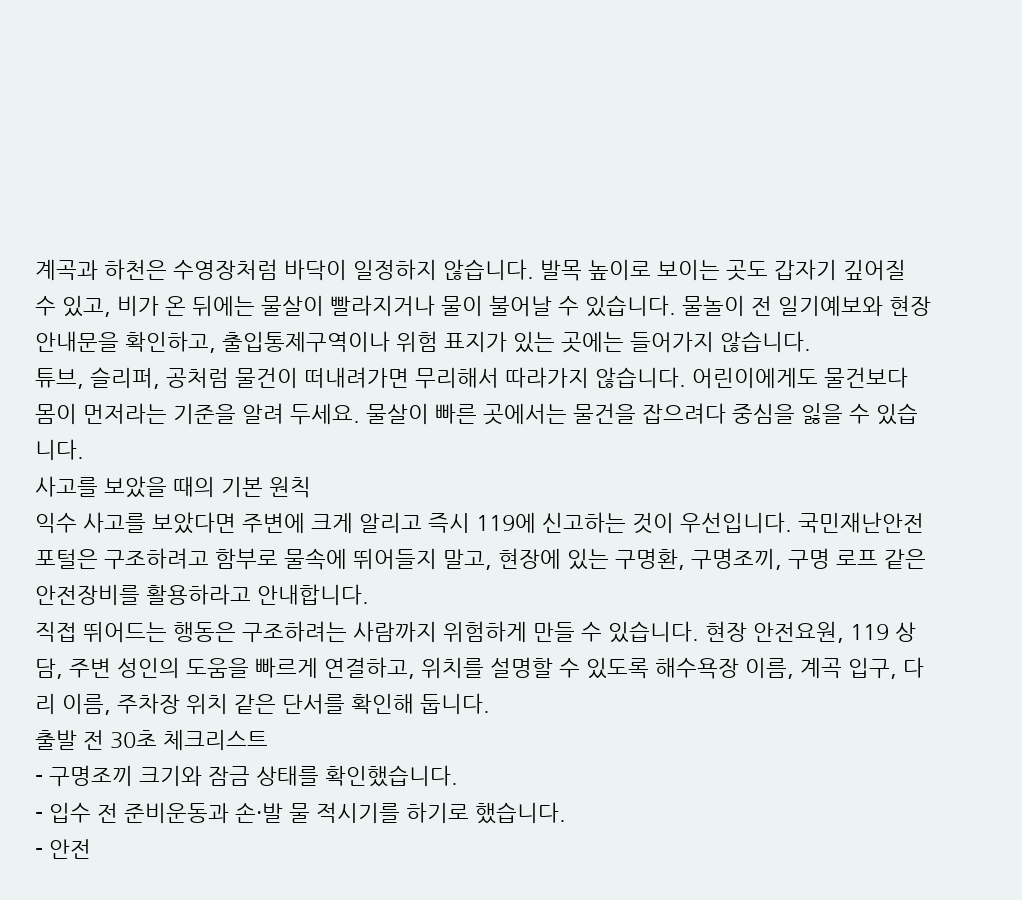계곡과 하천은 수영장처럼 바닥이 일정하지 않습니다. 발목 높이로 보이는 곳도 갑자기 깊어질 수 있고, 비가 온 뒤에는 물살이 빨라지거나 물이 불어날 수 있습니다. 물놀이 전 일기예보와 현장 안내문을 확인하고, 출입통제구역이나 위험 표지가 있는 곳에는 들어가지 않습니다.
튜브, 슬리퍼, 공처럼 물건이 떠내려가면 무리해서 따라가지 않습니다. 어린이에게도 물건보다 몸이 먼저라는 기준을 알려 두세요. 물살이 빠른 곳에서는 물건을 잡으려다 중심을 잃을 수 있습니다.
사고를 보았을 때의 기본 원칙
익수 사고를 보았다면 주변에 크게 알리고 즉시 119에 신고하는 것이 우선입니다. 국민재난안전포털은 구조하려고 함부로 물속에 뛰어들지 말고, 현장에 있는 구명환, 구명조끼, 구명 로프 같은 안전장비를 활용하라고 안내합니다.
직접 뛰어드는 행동은 구조하려는 사람까지 위험하게 만들 수 있습니다. 현장 안전요원, 119 상담, 주변 성인의 도움을 빠르게 연결하고, 위치를 설명할 수 있도록 해수욕장 이름, 계곡 입구, 다리 이름, 주차장 위치 같은 단서를 확인해 둡니다.
출발 전 30초 체크리스트
- 구명조끼 크기와 잠금 상태를 확인했습니다.
- 입수 전 준비운동과 손·발 물 적시기를 하기로 했습니다.
- 안전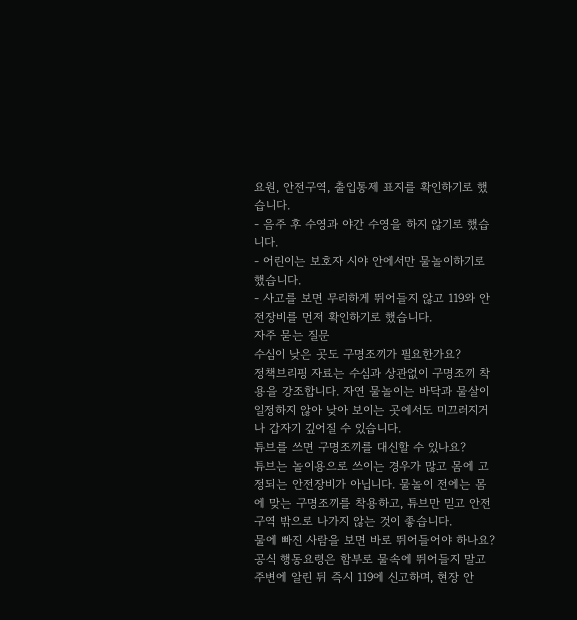요원, 안전구역, 출입통제 표지를 확인하기로 했습니다.
- 음주 후 수영과 야간 수영을 하지 않기로 했습니다.
- 어린이는 보호자 시야 안에서만 물놀이하기로 했습니다.
- 사고를 보면 무리하게 뛰어들지 않고 119와 안전장비를 먼저 확인하기로 했습니다.
자주 묻는 질문
수심이 낮은 곳도 구명조끼가 필요한가요?
정책브리핑 자료는 수심과 상관없이 구명조끼 착용을 강조합니다. 자연 물놀이는 바닥과 물살이 일정하지 않아 낮아 보이는 곳에서도 미끄러지거나 갑자기 깊어질 수 있습니다.
튜브를 쓰면 구명조끼를 대신할 수 있나요?
튜브는 놀이용으로 쓰이는 경우가 많고 몸에 고정되는 안전장비가 아닙니다. 물놀이 전에는 몸에 맞는 구명조끼를 착용하고, 튜브만 믿고 안전구역 밖으로 나가지 않는 것이 좋습니다.
물에 빠진 사람을 보면 바로 뛰어들어야 하나요?
공식 행동요령은 함부로 물속에 뛰어들지 말고 주변에 알린 뒤 즉시 119에 신고하며, 현장 안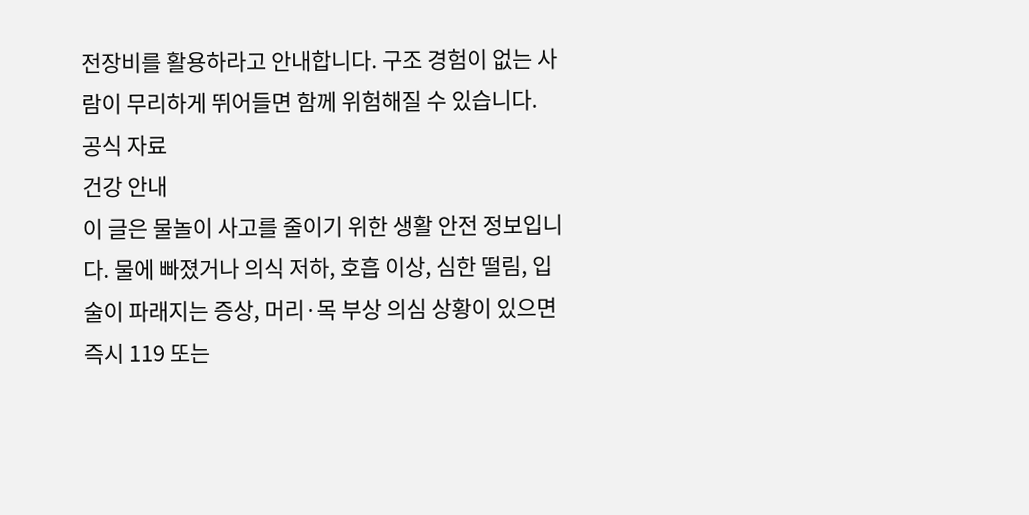전장비를 활용하라고 안내합니다. 구조 경험이 없는 사람이 무리하게 뛰어들면 함께 위험해질 수 있습니다.
공식 자료
건강 안내
이 글은 물놀이 사고를 줄이기 위한 생활 안전 정보입니다. 물에 빠졌거나 의식 저하, 호흡 이상, 심한 떨림, 입술이 파래지는 증상, 머리·목 부상 의심 상황이 있으면 즉시 119 또는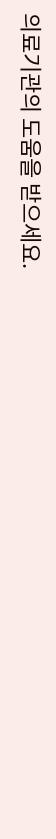의료기관의 도움을 받으세요.